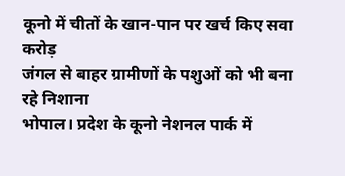कूनो में चीतों के खान-पान पर खर्च किए सवा करोड़
जंगल से बाहर ग्रामीणों के पशुओं को भी बना रहे निशाना
भोपाल। प्रदेश के कूनो नेशनल पार्क में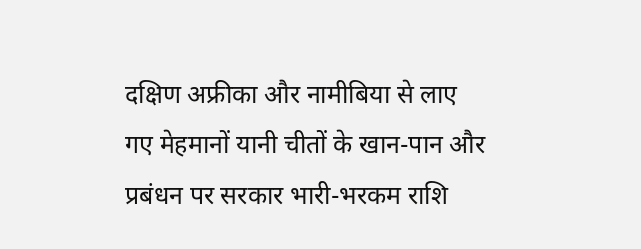दक्षिण अफ्रीका और नामीबिया से लाए गए मेहमानों यानी चीतों के खान-पान और प्रबंधन पर सरकार भारी-भरकम राशि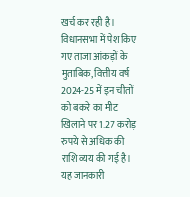खर्च कर रही है। विधानसभा में पेश किए गए ताजा आंकड़ों के मुताबिक, वित्तीय वर्ष 2024-25 में इन चीतों को बकरे का मीट खिलाने पर 1.27 करोड़ रुपये से अधिक की राशि व्यय की गई है।
यह जानकारी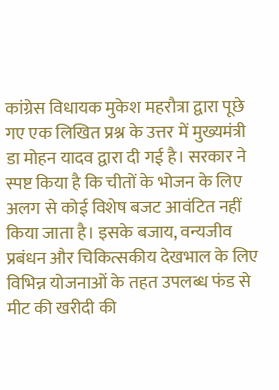कांग्रेस विधायक मुकेश महरौत्रा द्वारा पूछे गए एक लिखित प्रश्न के उत्तर में मुख्यमंत्री डा मोहन यादव द्वारा दी गई है। सरकार ने स्पष्ट किया है कि चीतों के भोजन के लिए अलग से कोई विशेष बजट आवंटित नहीं किया जाता है। इसके बजाय, वन्यजीव प्रबंधन और चिकित्सकीय देखभाल के लिए विभिन्न योजनाओं के तहत उपलब्ध फंड से मीट की खरीदी की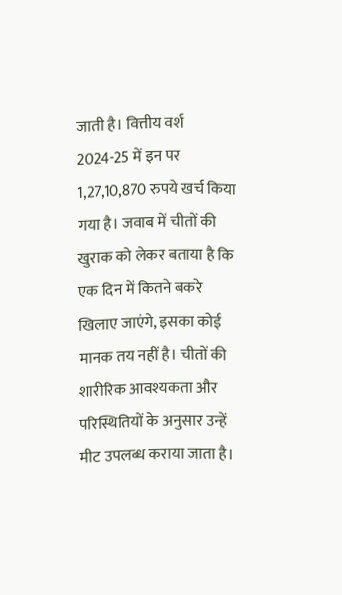जाती है। वित्तीय वर्श 2024-25 में इन पर 1,27,10,870 रुपये खर्च किया गया है। जवाब में चीतों की खुराक को लेकर बताया है कि एक दिन में कितने बकरे खिलाए जाएंगे, इसका कोई मानक तय नहीं है। चीतों की शारीरिक आवश्यकता और परिस्थितियों के अनुसार उन्हें मीट उपलब्ध कराया जाता है।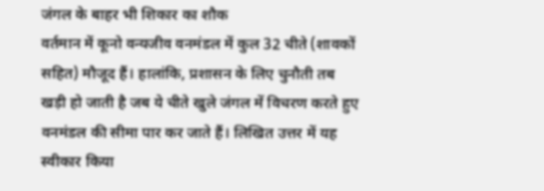जंगल के बाहर भी शिकार का शौक
वर्तमान में कूनो वन्यजीव वनमंडल में कुल 32 चीते (शावकों सहित) मौजूद हैं। हालांकि, प्रशासन के लिए चुनौती तब खड़ी हो जाती है जब ये चीते खुले जंगल में विचरण करते हुए वनमंडल की सीमा पार कर जाते हैं। लिखित उत्तर में यह स्वीकार किया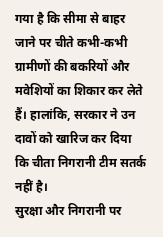गया है कि सीमा से बाहर जाने पर चीते कभी-कभी ग्रामीणों की बकरियों और मवेशियों का शिकार कर लेते हैं। हालांकि, सरकार ने उन दावों को खारिज कर दिया कि चीता निगरानी टीम सतर्क नहीं है।
सुरक्षा और निगरानी पर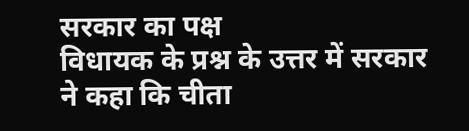सरकार का पक्ष
विधायक के प्रश्न के उत्तर में सरकार ने कहा कि चीता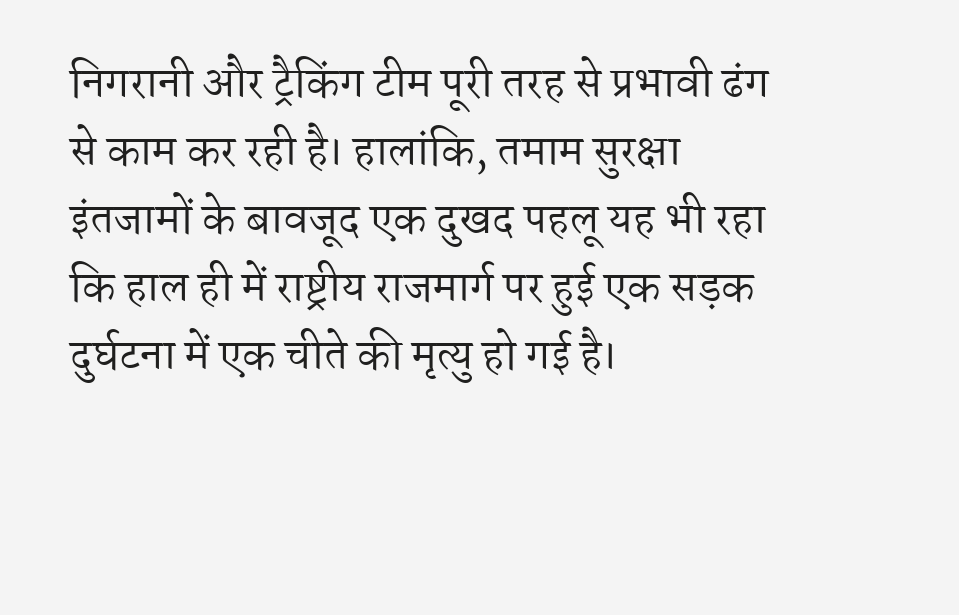निगरानी और ट्रैकिंग टीम पूरी तरह से प्रभावी ढंग से काम कर रही है। हालांकि, तमाम सुरक्षा इंतजामों के बावजूद एक दुखद पहलू यह भी रहा कि हाल ही में राष्ट्रीय राजमार्ग पर हुई एक सड़क दुर्घटना में एक चीते की मृत्यु हो गई है।